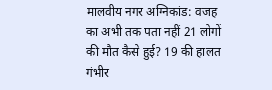मालवीय नगर अग्निकांड: वजह का अभी तक पता नहीं 21 लोगों की मौत कैसे हुई? 19 की हालत गंभीर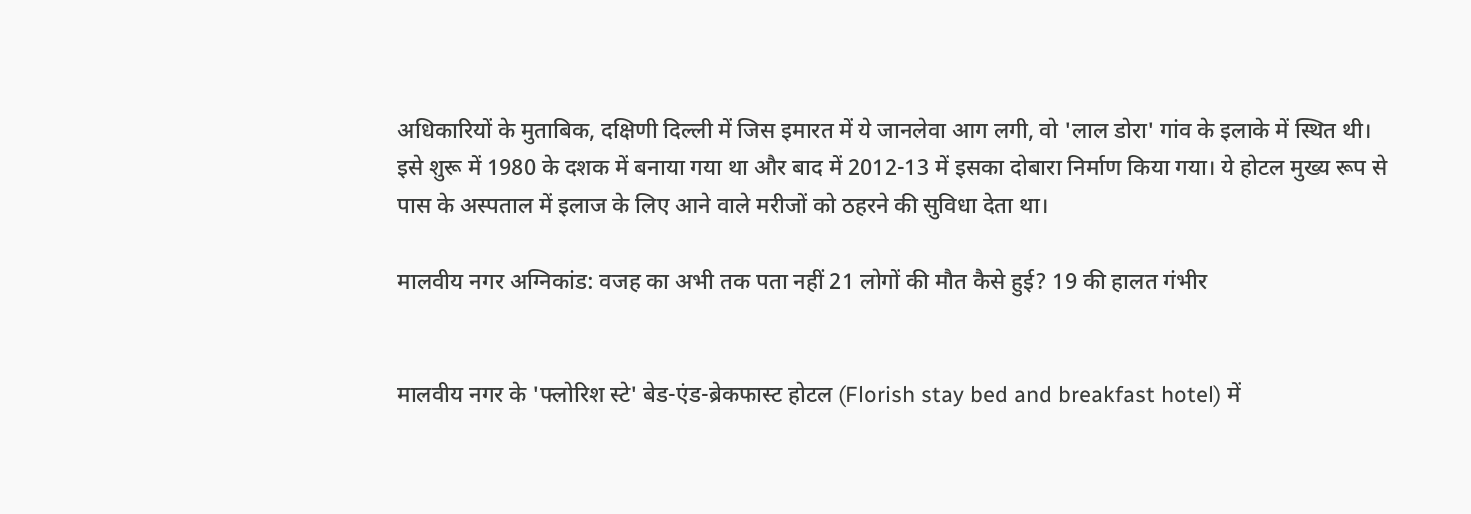अधिकारियों के मुताबिक, दक्षिणी दिल्ली में जिस इमारत में ये जानलेवा आग लगी, वो 'लाल डोरा' गांव के इलाके में स्थित थी। इसे शुरू में 1980 के दशक में बनाया गया था और बाद में 2012-13 में इसका दोबारा निर्माण किया गया। ये होटल मुख्य रूप से पास के अस्पताल में इलाज के लिए आने वाले मरीजों को ठहरने की सुविधा देता था।

मालवीय नगर अग्निकांड: वजह का अभी तक पता नहीं 21 लोगों की मौत कैसे हुई? 19 की हालत गंभीर


मालवीय नगर के 'फ्लोरिश स्टे' बेड-एंड-ब्रेकफास्ट होटल (Florish stay bed and breakfast hotel) में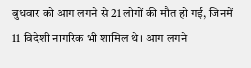बुधवार को आग लगने से 21 लोगों की मौत हो गई, जिनमें 11 विदेशी नागरिक भी शामिल थे। आग लगने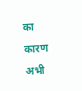का कारण अभी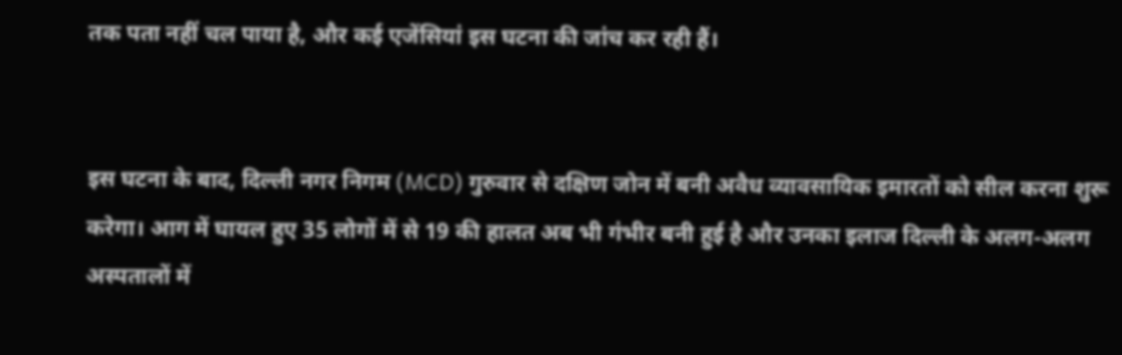तक पता नहीं चल पाया है, और कई एजेंसियां इस घटना की जांच कर रही हैं।


इस घटना के बाद, दिल्ली नगर निगम (MCD) गुरुवार से दक्षिण जोन में बनी अवैध व्यावसायिक इमारतों को सील करना शुरू करेगा। आग में घायल हुए 35 लोगों में से 19 की हालत अब भी गंभीर बनी हुई है और उनका इलाज दिल्ली के अलग-अलग अस्पतालों में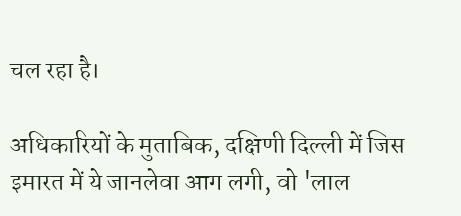चल रहा है।

अधिकारियों के मुताबिक, दक्षिणी दिल्ली में जिस इमारत में ये जानलेवा आग लगी, वो 'लाल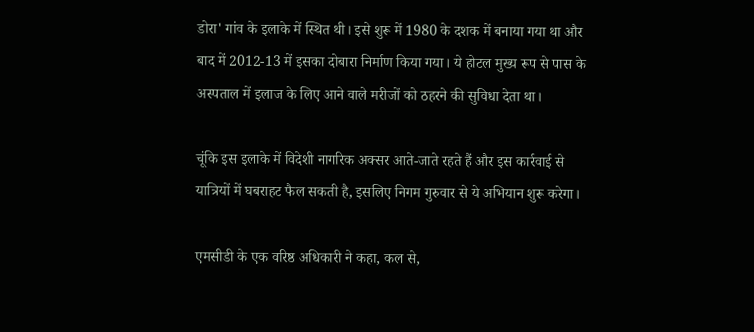डोरा' गांव के इलाके में स्थित थी। इसे शुरू में 1980 के दशक में बनाया गया था और बाद में 2012-13 में इसका दोबारा निर्माण किया गया। ये होटल मुख्य रूप से पास के अस्पताल में इलाज के लिए आने वाले मरीजों को ठहरने की सुविधा देता था।

चूंकि इस इलाके में विदेशी नागरिक अक्सर आते-जाते रहते हैं और इस कार्रवाई से यात्रियों में घबराहट फैल सकती है, इसलिए निगम गुरुवार से ये अभियान शुरू करेगा।

एमसीडी के एक वरिष्ठ अधिकारी ने कहा, कल से,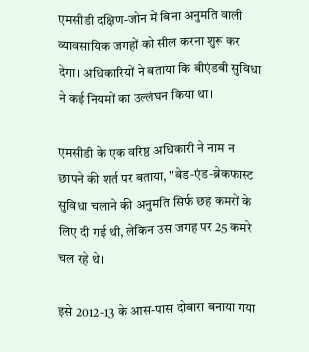एमसीडी दक्षिण-जोन में बिना अनुमति वाली व्यावसायिक जगहों को सील करना शुरू कर देगा। अधिकारियों ने बताया कि बीएंडबी सुविधा ने कई नियमों का उल्लंघन किया था।

एमसीडी के एक वरिष्ठ अधिकारी ने नाम न छापने की शर्त पर बताया, "बेड-एंड-ब्रेकफास्ट सुविधा चलाने की अनुमति सिर्फ छह कमरों के लिए दी गई थी, लेकिन उस जगह पर 25 कमरे चल रहे थे।

इसे 2012-13 के आस-पास दोबारा बनाया गया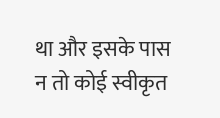था और इसके पास न तो कोई स्वीकृत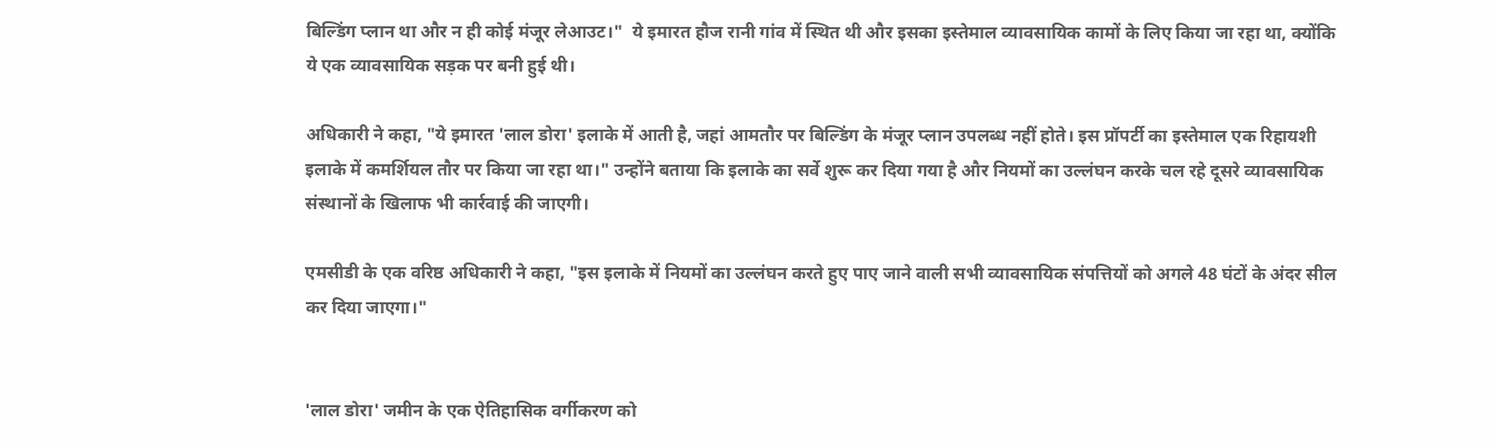बिल्डिंग प्लान था और न ही कोई मंजूर लेआउट।"  ये इमारत हौज रानी गांव में स्थित थी और इसका इस्तेमाल व्यावसायिक कामों के लिए किया जा रहा था, क्योंकि ये एक व्यावसायिक सड़क पर बनी हुई थी।

अधिकारी ने कहा, "ये इमारत 'लाल डोरा' इलाके में आती है, जहां आमतौर पर बिल्डिंग के मंजूर प्लान उपलब्ध नहीं होते। इस प्रॉपर्टी का इस्तेमाल एक रिहायशी इलाके में कमर्शियल तौर पर किया जा रहा था।" उन्होंने बताया कि इलाके का सर्वे शुरू कर दिया गया है और नियमों का उल्लंघन करके चल रहे दूसरे व्यावसायिक संस्थानों के खिलाफ भी कार्रवाई की जाएगी।

एमसीडी के एक वरिष्ठ अधिकारी ने कहा, "इस इलाके में नियमों का उल्लंघन करते हुए पाए जाने वाली सभी व्यावसायिक संपत्तियों को अगले 48 घंटों के अंदर सील कर दिया जाएगा।"


'लाल डोरा' जमीन के एक ऐतिहासिक वर्गीकरण को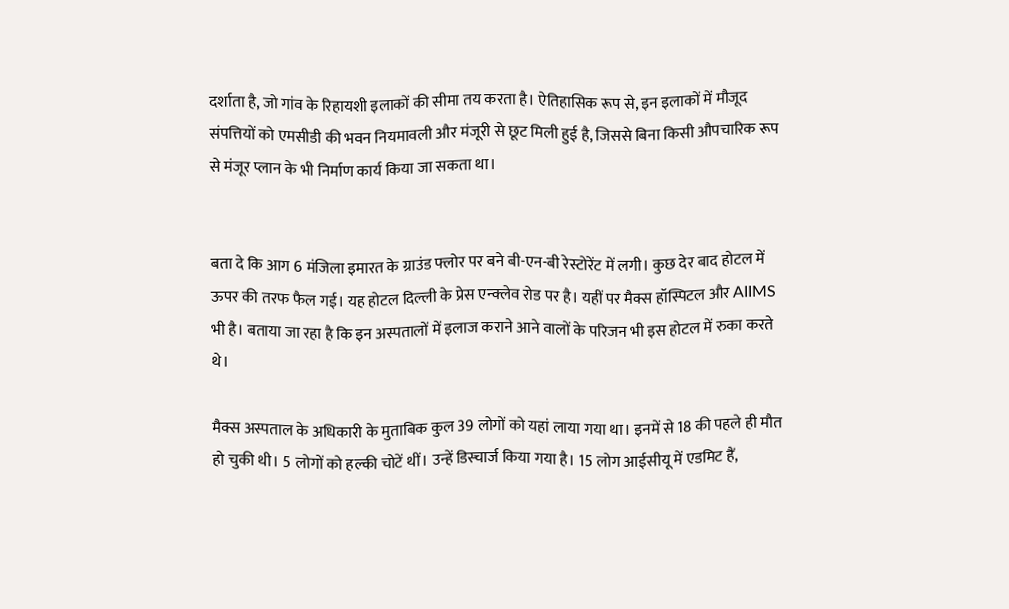दर्शाता है, जो गांव के रिहायशी इलाकों की सीमा तय करता है। ऐतिहासिक रूप से, इन इलाकों में मौजूद संपत्तियों को एमसीडी की भवन नियमावली और मंजूरी से छूट मिली हुई है, जिससे बिना किसी औपचारिक रूप से मंजूर प्लान के भी निर्माण कार्य किया जा सकता था।


बता दे कि आग 6 मंजिला इमारत के ग्राउंड फ्लोर पर बने बी-एन-बी रेस्टोरेंट में लगी। कुछ देर बाद होटल में ऊपर की तरफ फैल गई। यह होटल दिल्ली के प्रेस एन्क्लेव रोड पर है। यहीं पर मैक्स हॉस्पिटल और AIIMS भी है। बताया जा रहा है कि इन अस्पतालों में इलाज कराने आने वालों के परिजन भी इस होटल में रुका करते थे।

मैक्स अस्पताल के अधिकारी के मुताबिक कुल 39 लोगों को यहां लाया गया था। इनमें से 18 की पहले ही मौत हो चुकी थी। 5 लोगों को हल्की चोटें थीं। उन्हें डिस्चार्ज किया गया है। 15 लोग आईसीयू में एडमिट हैं,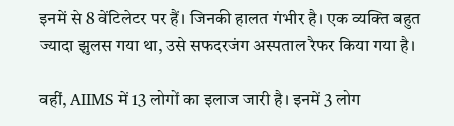इनमें से 8 वेंटिलेटर पर हैं। जिनकी हालत गंभीर है। एक व्यक्ति बहुत ज्यादा झुलस गया था, उसे सफदरजंग अस्पताल रैफर किया गया है।

वहीं, AIIMS में 13 लोगों का इलाज जारी है। इनमें 3 लोग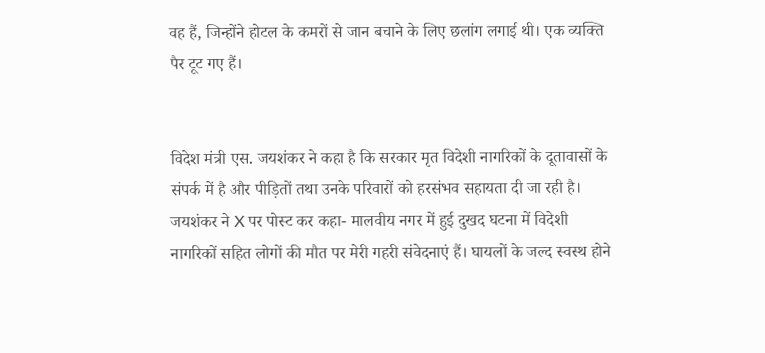वह हैं, जिन्होंने होटल के कमरों से जान बचाने के लिए छलांग लगाई थी। एक व्यक्ति पैर टूट गए हैं।


विदेश मंत्री एस. जयशंकर ने कहा है कि सरकार मृत विदेशी नागरिकों के दूतावासों के संपर्क में है और पीड़ितों तथा उनके परिवारों को हरसंभव सहायता दी जा रही है। जयशंकर ने X पर पोस्ट कर कहा- मालवीय नगर में हुई दुखद घटना में विदेशी नागरिकों सहित लोगों की मौत पर मेरी गहरी संवेदनाएं हैं। घायलों के जल्द स्वस्थ होने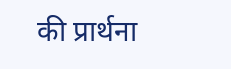की प्रार्थना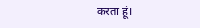करता हूं।